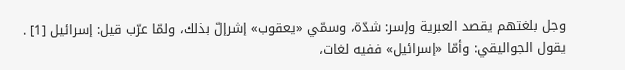وجل بلغتهم يقصد العبرية وإسر: شدّة، وسمّي «يعقوب» إشرإلّ بذلك، ولمّا عرّب قيل: إسرائيل [1] .
يقول الجواليقي: وأمّا «إسرائيل» ففيه لغات،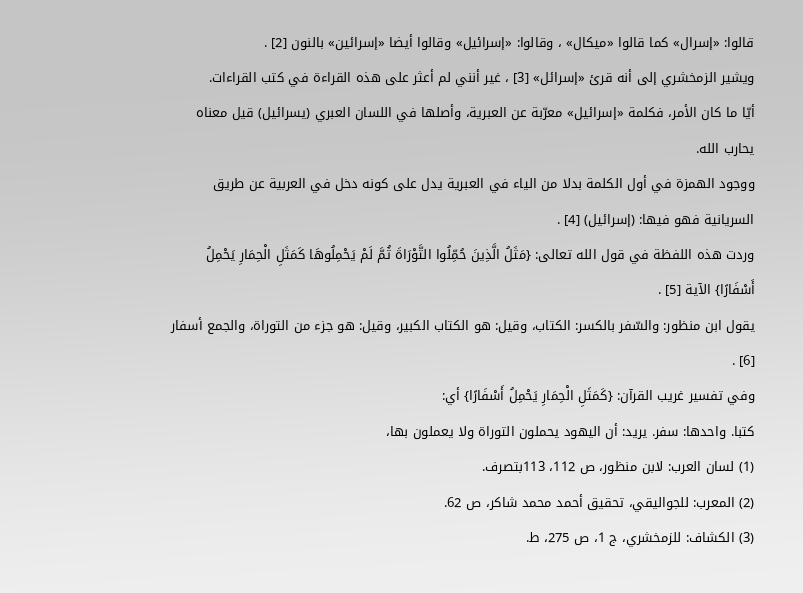قالوا: «إسرال» كما قالوا «ميكال» ، وقالوا: «إسرائيل» وقالوا أيضا «إسرائين» بالنون [2] .
ويشير الزمخشري إلى أنه قرئ «إسرائل» [3] ، غير أنني لم أعثر على هذه القراءة في كتب القراءات.
أيّا ما كان الأمر، فكلمة «إسرائيل» معرّبة عن العبرية، وأصلها في اللسان العبري (يسرائيل) قيل معناه يحارب الله.
ووجود الهمزة في أول الكلمة بدلا من الياء في العبرية يدل على كونه دخل في العربية عن طريق السريانية فهو فيها: (إسرائيل) [4] .
وردت هذه اللفظة في قول الله تعالى: {مَثَلُ الَّذِينَ حُمِّلُوا التَّوْرَاةَ ثُمَّ لَمْ يَحْمِلُوهَا كَمَثَلِ الْحِمَارِ يَحْمِلُ أَسْفَارًا} الآية [5] .
يقول ابن منظور: والسّفر بالكسر: الكتاب، وقيل: هو الكتاب الكبير، وقيل: هو جزء من التوراة، والجمع أسفار [6] .
وفي تفسير غريب القرآن: {كَمَثَلِ الْحِمَارِ يَحْمِلُ أَسْفَارًا} أي:
كتبا. واحدها: سفر. يريد: أن اليهود يحملون التوراة ولا يعملون بها،
(1) لسان العرب: لابن منظور، ص 112، 113بتصرف.
(2) المعرب: للجواليقي، تحقيق أحمد محمد شاكر، ص 62.
(3) الكشاف: للزمخشري، ج 1، ص 275، ط.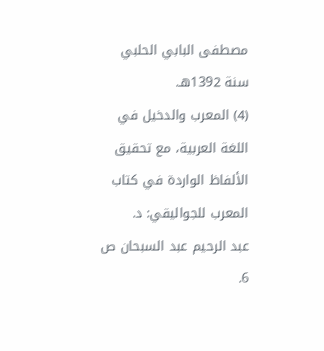مصطفى البابي الحلبي سنة 1392هـ.
(4) المعرب والدخيل في اللغة العربية، مع تحقيق الألفاظ الواردة في كتاب المعرب للجواليقي: د.
عبد الرحيم عبد السبحان ص 6.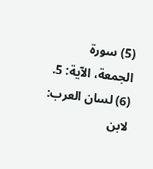(5) سورة الجمعة، الآية: 5.
(6) لسان العرب: لابن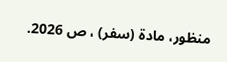منظور، مادة (سفر) ، ص 2026.